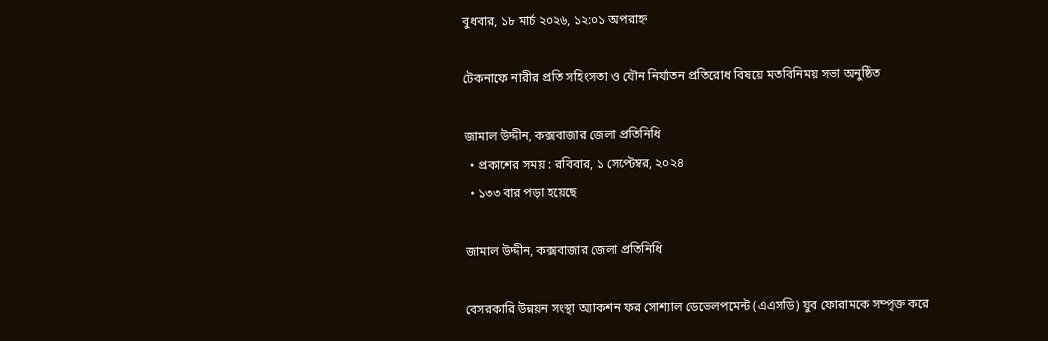বুধবার, ১৮ মার্চ ২০২৬, ১২:০১ অপরাহ্ন

টেকনাফে নারীর প্রতি সহিংসতা ও যৌন নির্যাতন প্রতিরোধ বিষয়ে মতবিনিময় সভা অনুষ্ঠিত

জামাল উদ্দীন, কক্সবাজার জেলা প্রতিনিধি
  • প্রকাশের সময় : রবিবার, ১ সেপ্টেম্বর, ২০২৪
  • ১৩৩ বার পড়া হয়েছে

জামাল উদ্দীন, কক্সবাজার জেলা প্রতিনিধি

বেসরকারি উন্নয়ন সংস্থা অ্যাকশন ফর সোশ্যাল ডেভেলপমেন্ট (এএসডি) যুব ফোরামকে সম্পৃক্ত করে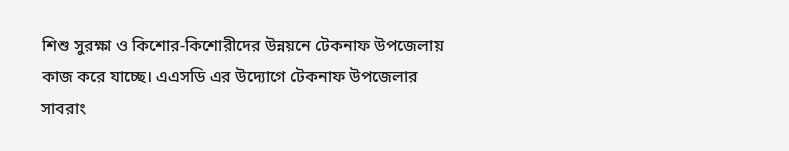শিশু সুরক্ষা ও কিশোর-কিশোরীদের উন্নয়নে টেকনাফ উপজেলায় কাজ করে যাচ্ছে। এএসডি এর উদ্যোগে টেকনাফ উপজেলার সাবরাং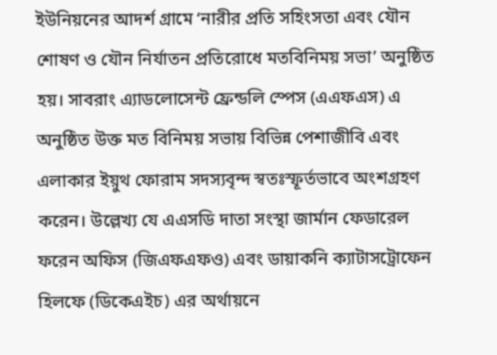ইউনিয়নের আদর্শ গ্রামে ‘নারীর প্রতি সহিংসতা এবং যৌন শোষণ ও যৌন নির্যাতন প্রতিরোধে মতবিনিময় সভা’ অনুষ্ঠিত হয়। সাবরাং এ্যাডলোসেন্ট ফ্রেন্ডলি স্পেস (এএফএস) এ অনুষ্ঠিত উক্ত মত বিনিময় সভায় বিভিন্ন পেশাজীবি এবং এলাকার ইয়ুথ ফোরাম সদস্যবৃন্দ স্বতঃস্ফূর্তভাবে অংশগ্রহণ করেন। উল্লেখ্য যে এএসডি দাতা সংস্থা জার্মান ফেডারেল ফরেন অফিস (জিএফএফও) এবং ডায়াকনি ক্যাটাসট্রোফেন হিলফে (ডিকেএইচ) এর অর্থায়নে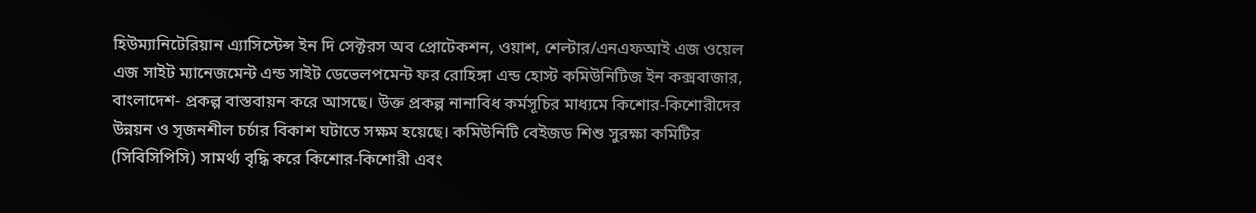হিউম্যানিটেরিয়ান এ্যাসিস্টেন্স ইন দি সেক্টরস অব প্রোটেকশন, ওয়াশ, শেল্টার/এনএফআই এজ ওয়েল এজ সাইট ম্যানেজমেন্ট এন্ড সাইট ডেভেলপমেন্ট ফর রোহিঙ্গা এন্ড হোস্ট কমিউনিটিজ ইন কক্সবাজার, বাংলাদেশ- প্রকল্প বাস্তবায়ন করে আসছে। উক্ত প্রকল্প নানাবিধ কর্মসূচির মাধ্যমে কিশোর-কিশোরীদের উন্নয়ন ও সৃজনশীল চর্চার বিকাশ ঘটাতে সক্ষম হয়েছে। কমিউনিটি বেইজড শিশু সুরক্ষা কমিটির (সিবিসিপিসি) সামর্থ্য বৃদ্ধি করে কিশোর-কিশোরী এবং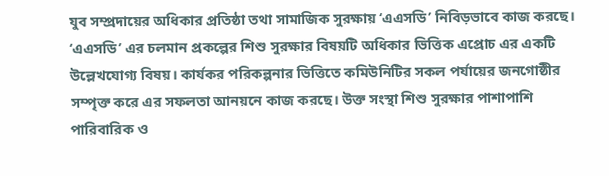যুব সম্প্রদায়ের অধিকার প্রতিষ্ঠা তথা সামাজিক সুরক্ষায় ‘এএসডি’ নিবিড়ভাবে কাজ করছে। ‘এএসডি’ এর চলমান প্রকল্পের শিশু সুরক্ষার বিষয়টি অধিকার ভিত্তিক এপ্রোচ এর একটি উল্লেখযোগ্য বিষয়। কার্যকর পরিকল্পনার ভিত্তিতে কমিউনিটির সকল পর্যায়ের জনগোষ্ঠীর সম্পৃক্ত করে এর সফলতা আনয়নে কাজ করছে। উক্ত সংস্থা শিশু সুরক্ষার পাশাপাশি পারিবারিক ও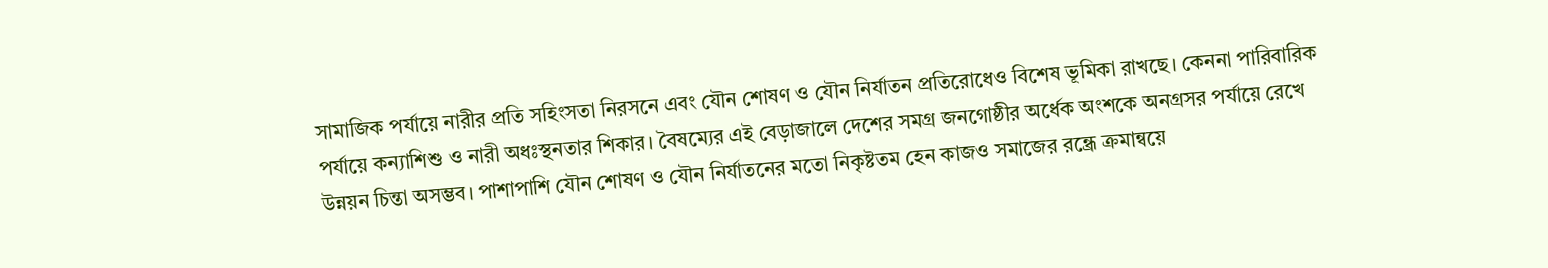সামাজিক পর্যায়ে নারীর প্রতি সহিংসতা নিরসনে এবং যৌন শোষণ ও যৌন নির্যাতন প্রতিরোধেও বিশেষ ভূমিকা রাখছে। কেননা পারিবারিক পর্যায়ে কন্যাশিশু ও নারী অধঃস্থনতার শিকার। বৈষম্যের এই বেড়াজালে দেশের সমগ্র জনগোষ্ঠীর অর্ধেক অংশকে অনগ্রসর পর্যায়ে রেখে উন্নয়ন চিন্তা অসম্ভব। পাশাপাশি যৌন শোষণ ও যৌন নির্যাতনের মতো নিকৃষ্টতম হেন কাজও সমাজের রন্ধ্রে ক্রমান্বয়ে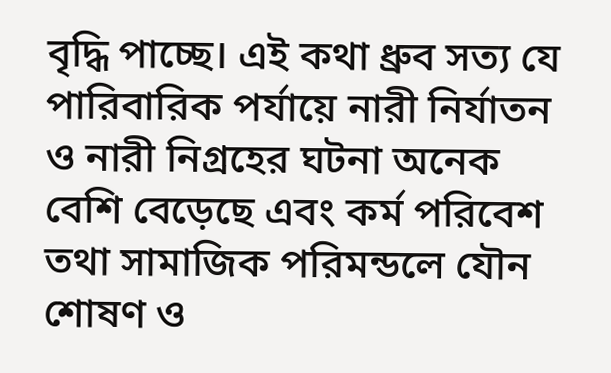বৃদ্ধি পাচ্ছে। এই কথা ধ্রুব সত্য যে পারিবারিক পর্যায়ে নারী নির্যাতন ও নারী নিগ্রহের ঘটনা অনেক বেশি বেড়েছে এবং কর্ম পরিবেশ তথা সামাজিক পরিমন্ডলে যৌন শোষণ ও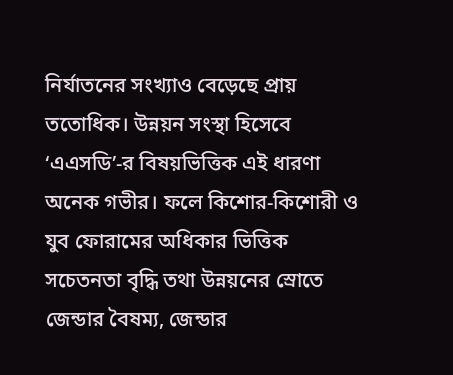নির্যাতনের সংখ্যাও বেড়েছে প্রায় ততোধিক। উন্নয়ন সংস্থা হিসেবে ‘এএসডি’-র বিষয়ভিত্তিক এই ধারণা অনেক গভীর। ফলে কিশোর-কিশোরী ও যুব ফোরামের অধিকার ভিত্তিক সচেতনতা বৃদ্ধি তথা উন্নয়নের স্রোতে জেন্ডার বৈষম্য, জেন্ডার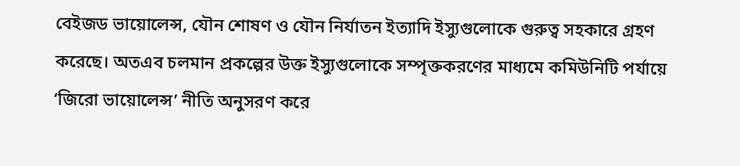বেইজড ভায়োলেন্স, যৌন শোষণ ও যৌন নির্যাতন ইত্যাদি ইস্যুগুলোকে গুরুত্ব সহকারে গ্রহণ করেছে। অতএব চলমান প্রকল্পের উক্ত ইস্যুগুলোকে সম্পৃক্তকরণের মাধ্যমে কমিউনিটি পর্যায়ে ‘জিরো ভায়োলেন্স’ নীতি অনুসরণ করে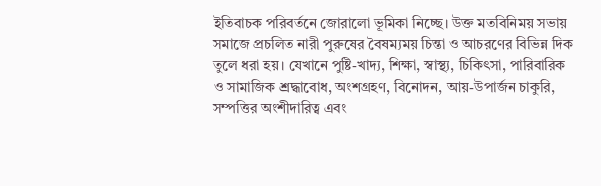ইতিবাচক পরিবর্তনে জোরালো ভূমিকা নিচ্ছে। উক্ত মতবিনিময় সভায় সমাজে প্রচলিত নারী পুরুষের বৈষম্যময় চিন্তা ও আচরণের বিভিন্ন দিক তুলে ধরা হয়। যেখানে পুষ্টি-খাদ্য, শিক্ষা, স্বাস্থ্য, চিকিৎসা, পারিবারিক ও সামাজিক শ্রদ্ধাবোধ, অংশগ্রহণ, বিনোদন, আয়-উপার্জন চাকুরি, সম্পত্তির অংশীদারিত্ব এবং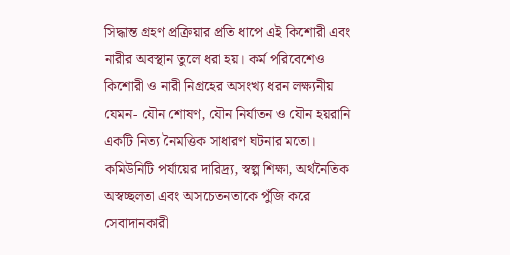সিদ্ধান্ত গ্রহণ প্রক্রিয়ার প্রতি ধাপে এই কিশোরী এবং নারীর অবস্থান তুলে ধরা হয়। কর্ম পরিবেশেও কিশোরী ও নারী নিগ্রহের অসংখ্য ধরন লক্ষ্যনীয় যেমন- যৌন শোষণ, যৌন নির্যাতন ও যৌন হয়রানি একটি নিত্য নৈমত্তিক সাধারণ ঘটনার মতো। কমিউনিটি পর্যায়ের দারিদ্র্য, স্বল্প শিক্ষা, অর্থনৈতিক অস্বচ্ছলতা এবং অসচেতনতাকে পুঁজি করে সেবাদানকারী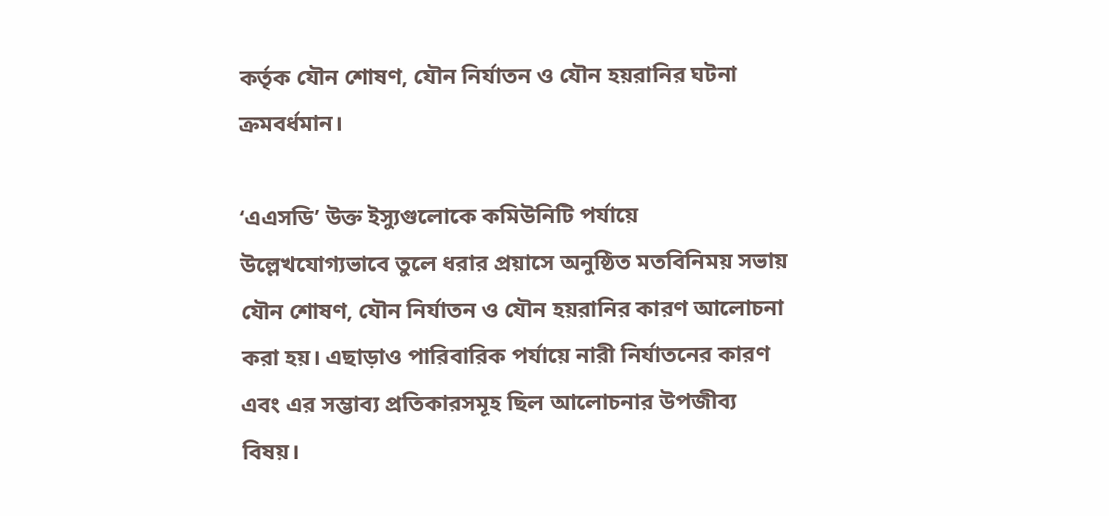কর্তৃক যৌন শোষণ, যৌন নির্যাতন ও যৌন হয়রানির ঘটনা ক্রমবর্ধমান।

‘এএসডি’ উক্ত ইস্যুগুলোকে কমিউনিটি পর্যায়ে উল্লেখযোগ্যভাবে তুলে ধরার প্রয়াসে অনুষ্ঠিত মতবিনিময় সভায় যৌন শোষণ, যৌন নির্যাতন ও যৌন হয়রানির কারণ আলোচনা করা হয়। এছাড়াও পারিবারিক পর্যায়ে নারী নির্যাতনের কারণ এবং এর সম্ভাব্য প্রতিকারসমূহ ছিল আলোচনার উপজীব্য বিষয়।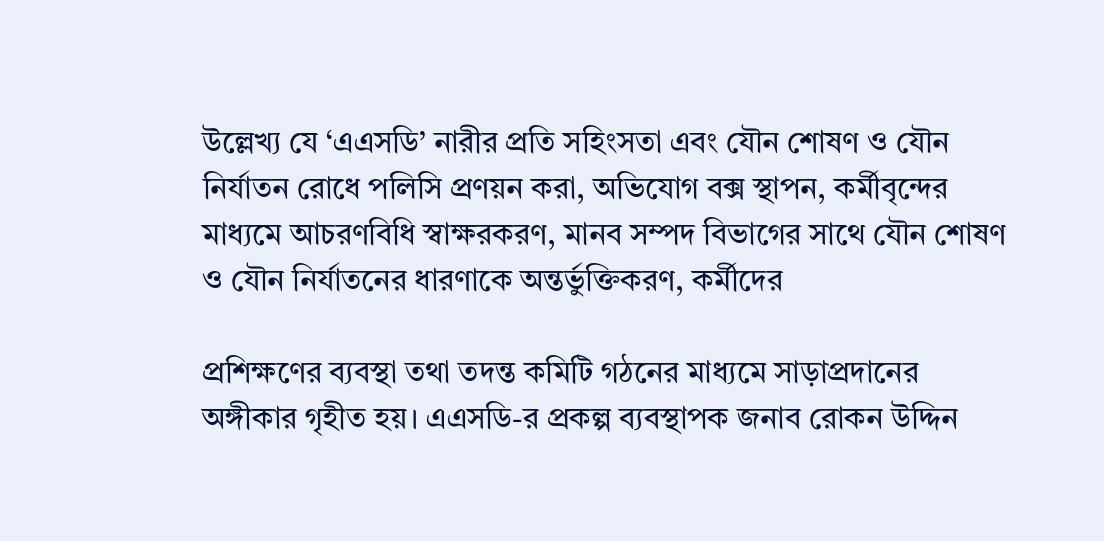উল্লেখ্য যে ‘এএসডি’ নারীর প্রতি সহিংসতা এবং যৌন শোষণ ও যৌন নির্যাতন রোধে পলিসি প্রণয়ন করা, অভিযোগ বক্স স্থাপন, কর্মীবৃন্দের মাধ্যমে আচরণবিধি স্বাক্ষরকরণ, মানব সম্পদ বিভাগের সাথে যৌন শোষণ ও যৌন নির্যাতনের ধারণাকে অন্তর্ভুক্তিকরণ, কর্মীদের

প্রশিক্ষণের ব্যবস্থা তথা তদন্ত কমিটি গঠনের মাধ্যমে সাড়াপ্রদানের অঙ্গীকার গৃহীত হয়। এএসডি-র প্রকল্প ব্যবস্থাপক জনাব রোকন উদ্দিন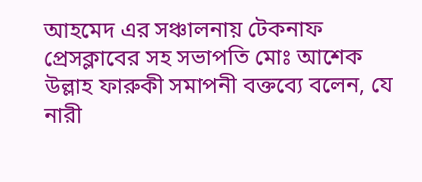আহমেদ এর সঞ্চালনায় টেকনাফ প্রেসক্লাবের সহ সভাপতি মোঃ আশেক উল্লাহ ফারুকী সমাপনী বক্তব্যে বলেন, যে নারী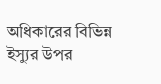অধিকারের বিভিন্ন ইস্যুর উপর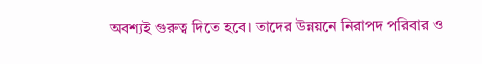অবশ্যই গুরুত্ব দিতে হবে। তাদের উন্নয়নে নিরাপদ পরিবার ও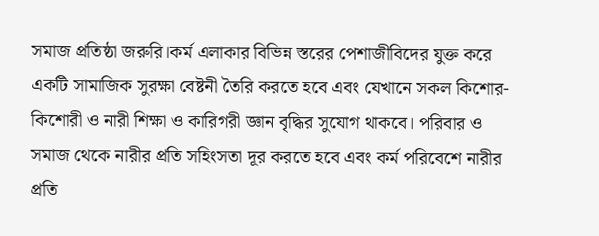সমাজ প্রতিষ্ঠা জরুরি।কর্ম এলাকার বিভিন্ন স্তরের পেশাজীবিদের যুক্ত করে একটি সামাজিক সুরক্ষা বেষ্টনী তৈরি করতে হবে এবং যেখানে সকল কিশোর-কিশোরী ও নারী শিক্ষা ও কারিগরী জ্ঞান বৃদ্ধির সুযোগ থাকবে। পরিবার ও সমাজ থেকে নারীর প্রতি সহিংসতা দূর করতে হবে এবং কর্ম পরিবেশে নারীর প্রতি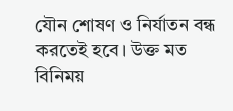যৌন শোষণ ও নির্যাতন বন্ধ করতেই হবে। উক্ত মত বিনিময়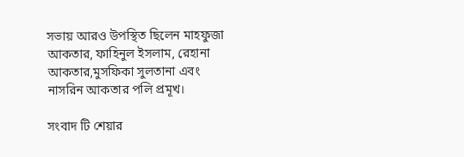সভায় আরও উপস্থিত ছিলেন মাহফুজা আকতার, ফাহিনুল ইসলাম, রেহানা আকতার,মুসফিকা সুলতানা এবং নাসরিন আকতার পলি প্রমূখ।

সংবাদ টি শেয়ার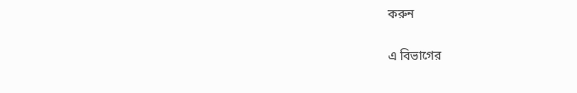করুন

এ বিভাগের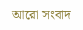আরো সংবাদ